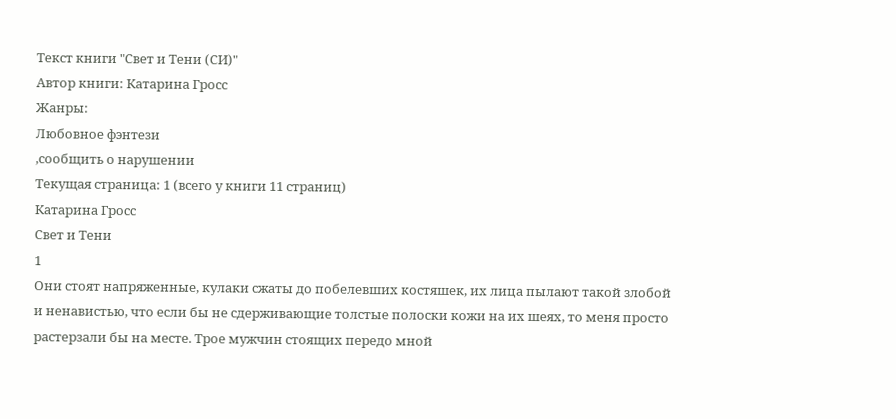Текст книги "Свет и Тени (СИ)"
Автор книги: Катарина Гросс
Жанры:
Любовное фэнтези
,сообщить о нарушении
Текущая страница: 1 (всего у книги 11 страниц)
Катарина Гросс
Свет и Тени
1
Они стоят напряженные, кулаки сжаты до побелевших костяшек, их лица пылают такой злобой и ненавистью, что если бы не сдерживающие толстые полоски кожи на их шеях, то меня просто растерзали бы на месте. Трое мужчин стоящих передо мной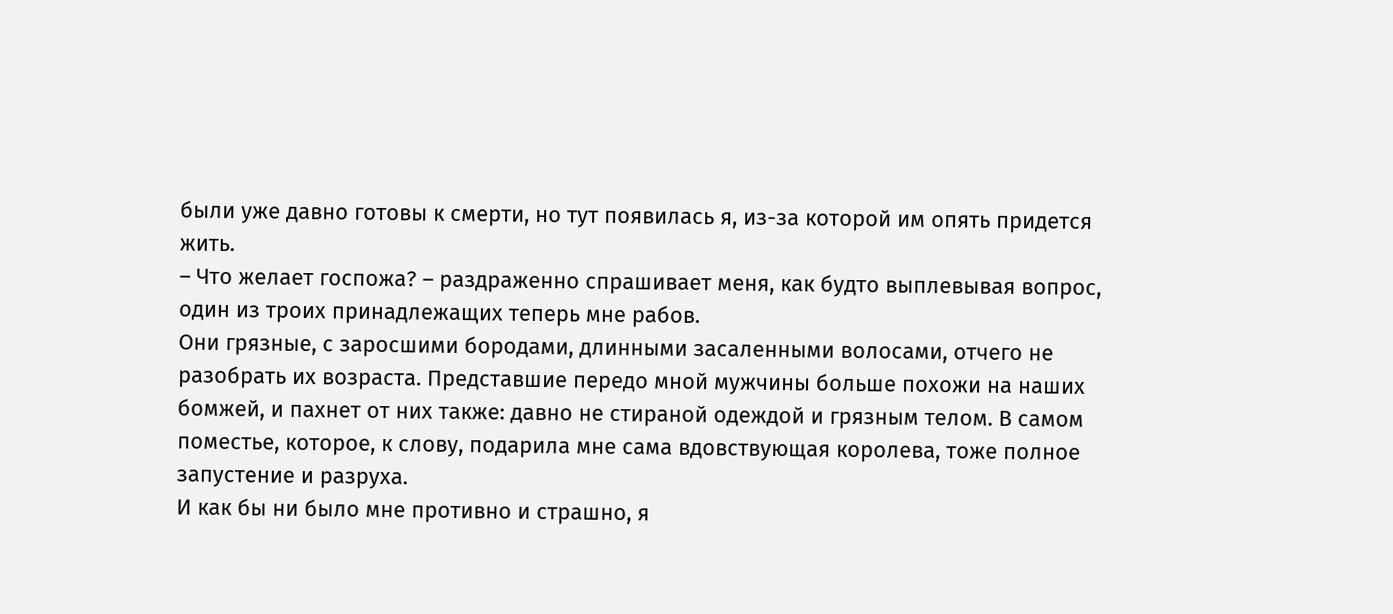были уже давно готовы к смерти, но тут появилась я, из-за которой им опять придется жить.
– Что желает госпожа? – раздраженно спрашивает меня, как будто выплевывая вопрос, один из троих принадлежащих теперь мне рабов.
Они грязные, с заросшими бородами, длинными засаленными волосами, отчего не разобрать их возраста. Представшие передо мной мужчины больше похожи на наших бомжей, и пахнет от них также: давно не стираной одеждой и грязным телом. В самом поместье, которое, к слову, подарила мне сама вдовствующая королева, тоже полное запустение и разруха.
И как бы ни было мне противно и страшно, я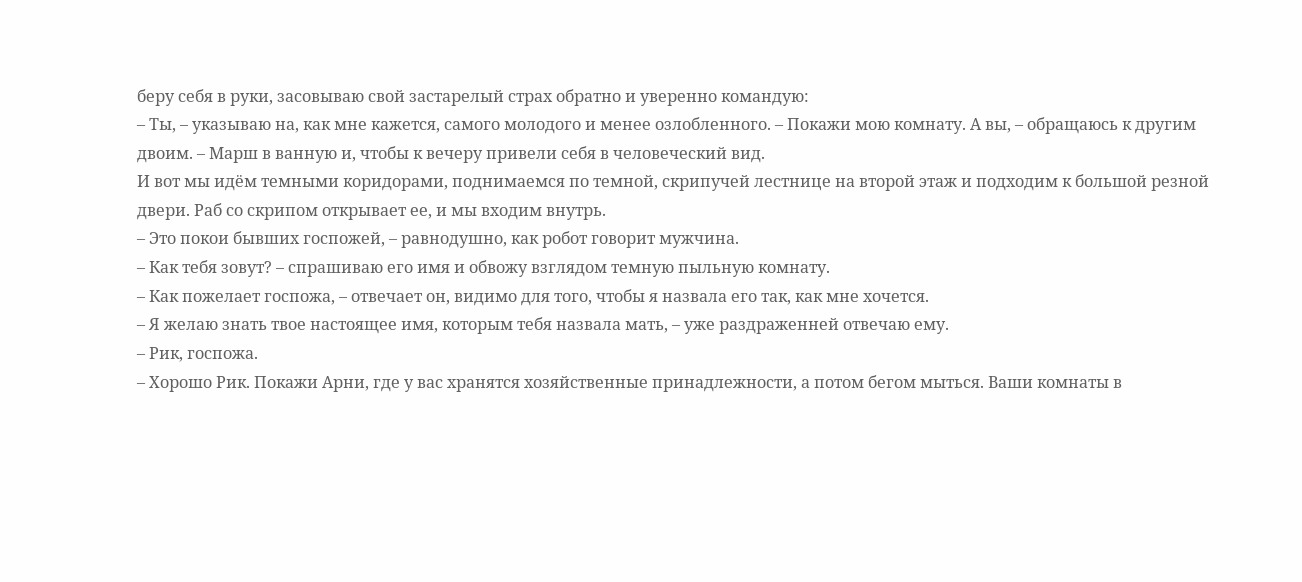беру себя в руки, засовываю свой застарелый страх обратно и уверенно командую:
– Ты, – указываю на, как мне кажется, самого молодого и менее озлобленного. – Покажи мою комнату. А вы, – обращаюсь к другим двоим. – Марш в ванную и, чтобы к вечеру привели себя в человеческий вид.
И вот мы идём темными коридорами, поднимаемся по темной, скрипучей лестнице на второй этаж и подходим к большой резной двери. Раб со скрипом открывает ее, и мы входим внутрь.
– Это покои бывших госпожей, – равнодушно, как робот говорит мужчина.
– Как тебя зовут? – спрашиваю его имя и обвожу взглядом темную пыльную комнату.
– Как пожелает госпожа, – отвечает он, видимо для того, чтобы я назвала его так, как мне хочется.
– Я желаю знать твое настоящее имя, которым тебя назвала мать, – уже раздраженней отвечаю ему.
– Рик, госпожа.
– Хорошо Рик. Покажи Арни, где у вас хранятся хозяйственные принадлежности, а потом бегом мыться. Ваши комнаты в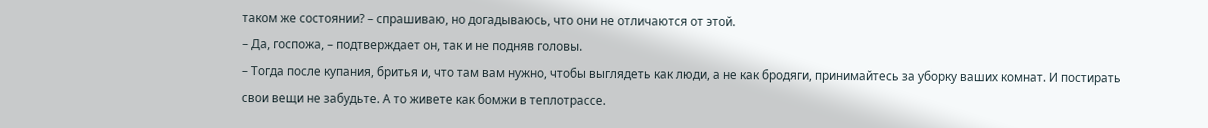таком же состоянии? – спрашиваю, но догадываюсь, что они не отличаются от этой.
– Да, госпожа, – подтверждает он, так и не подняв головы.
– Тогда после купания, бритья и, что там вам нужно, чтобы выглядеть как люди, а не как бродяги, принимайтесь за уборку ваших комнат. И постирать свои вещи не забудьте. А то живете как бомжи в теплотрассе.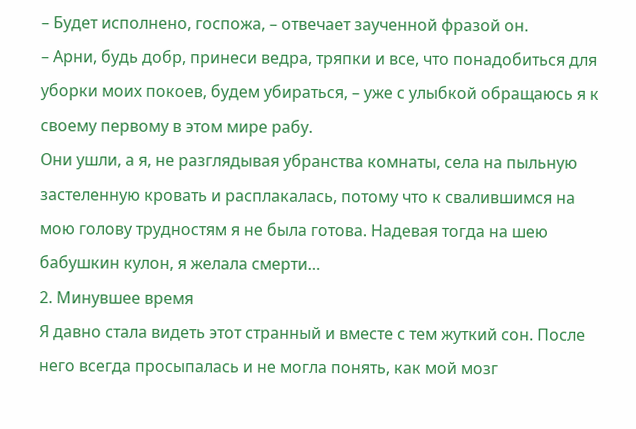– Будет исполнено, госпожа, – отвечает заученной фразой он.
– Арни, будь добр, принеси ведра, тряпки и все, что понадобиться для уборки моих покоев, будем убираться, – уже с улыбкой обращаюсь я к своему первому в этом мире рабу.
Они ушли, а я, не разглядывая убранства комнаты, села на пыльную застеленную кровать и расплакалась, потому что к свалившимся на мою голову трудностям я не была готова. Надевая тогда на шею бабушкин кулон, я желала смерти…
2. Минувшее время
Я давно стала видеть этот странный и вместе с тем жуткий сон. После него всегда просыпалась и не могла понять, как мой мозг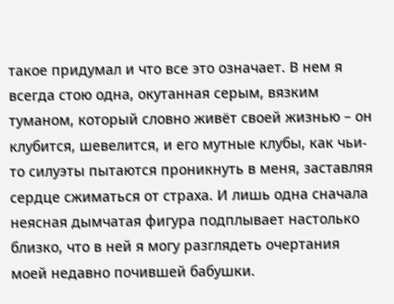такое придумал и что все это означает. В нем я всегда стою одна, окутанная серым, вязким туманом, который словно живёт своей жизнью – он клубится, шевелится, и его мутные клубы, как чьи-то силуэты пытаются проникнуть в меня, заставляя сердце сжиматься от страха. И лишь одна сначала неясная дымчатая фигура подплывает настолько близко, что в ней я могу разглядеть очертания моей недавно почившей бабушки.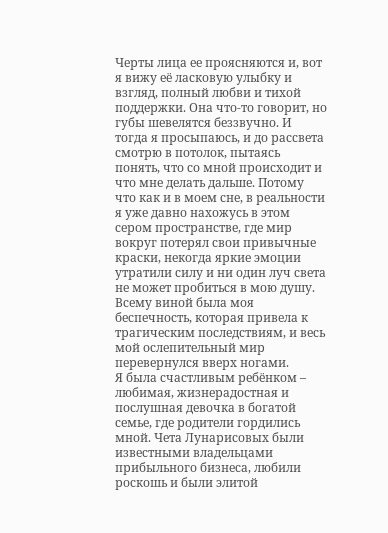Черты лица ее проясняются и, вот я вижу её ласковую улыбку и взгляд, полный любви и тихой поддержки. Она что-то говорит, но губы шевелятся беззвучно. И тогда я просыпаюсь, и до рассвета смотрю в потолок, пытаясь понять, что со мной происходит и что мне делать дальше. Потому что как и в моем сне, в реальности я уже давно нахожусь в этом сером пространстве, где мир вокруг потерял свои привычные краски, некогда яркие эмоции утратили силу и ни один луч света не может пробиться в мою душу.
Всему виной была моя беспечность, которая привела к трагическим последствиям, и весь мой ослепительный мир перевернулся вверх ногами.
Я была счастливым ребёнком – любимая, жизнерадостная и послушная девочка в богатой семье, где родители гордились мной. Чета Лунарисовых были известными владельцами прибыльного бизнеса, любили роскошь и были элитой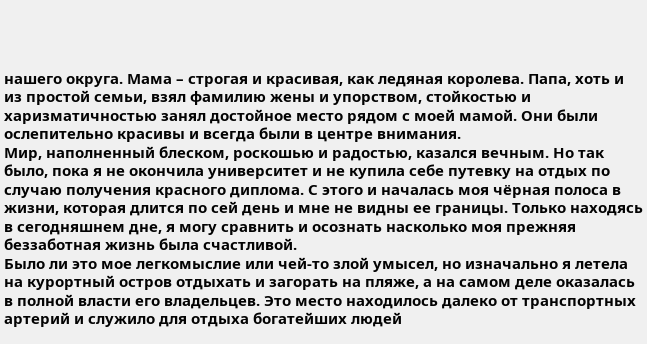нашего округа. Мама – строгая и красивая, как ледяная королева. Папа, хоть и из простой семьи, взял фамилию жены и упорством, стойкостью и харизматичностью занял достойное место рядом с моей мамой. Они были ослепительно красивы и всегда были в центре внимания.
Мир, наполненный блеском, роскошью и радостью, казался вечным. Но так было, пока я не окончила университет и не купила себе путевку на отдых по случаю получения красного диплома. С этого и началась моя чёрная полоса в жизни, которая длится по сей день и мне не видны ее границы. Только находясь в сегодняшнем дне, я могу сравнить и осознать насколько моя прежняя беззаботная жизнь была счастливой.
Было ли это мое легкомыслие или чей-то злой умысел, но изначально я летела на курортный остров отдыхать и загорать на пляже, а на самом деле оказалась в полной власти его владельцев. Это место находилось далеко от транспортных артерий и служило для отдыха богатейших людей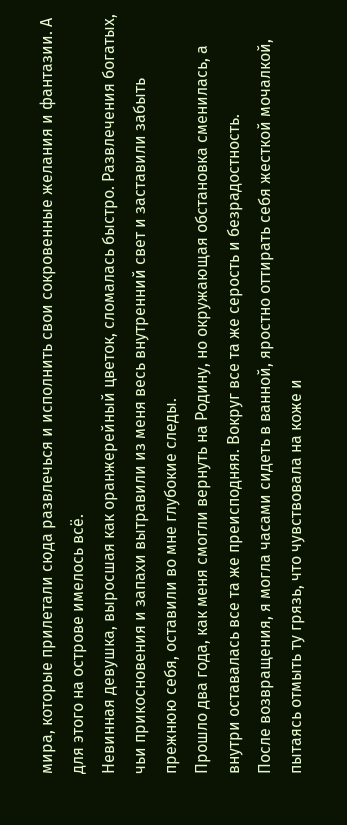мира, которые прилетали сюда развлечься и исполнить свои сокровенные желания и фантазии. А для этого на острове имелось всё.
Невинная девушка, выросшая как оранжерейный цветок, сломалась быстро. Развлечения богатых, чьи прикосновения и запахи вытравили из меня весь внутренний свет и заставили забыть прежнюю себя, оставили во мне глубокие следы.
Прошло два года, как меня смогли вернуть на Родину, но окружающая обстановка сменилась, а внутри оставалась все та же преисподняя. Вокруг все та же серость и безрадостность.
После возвращения, я могла часами сидеть в ванной, яростно оттирать себя жесткой мочалкой, пытаясь отмыть ту грязь, что чувствовала на коже и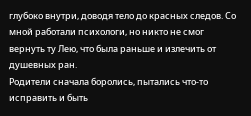глубоко внутри, доводя тело до красных следов. Со мной работали психологи, но никто не смог вернуть ту Лею, что была раньше и излечить от душевных ран.
Родители сначала боролись, пытались что-то исправить и быть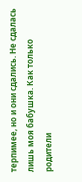терпимее, но и они сдались. Не сдалась лишь моя бабушка. Как только родители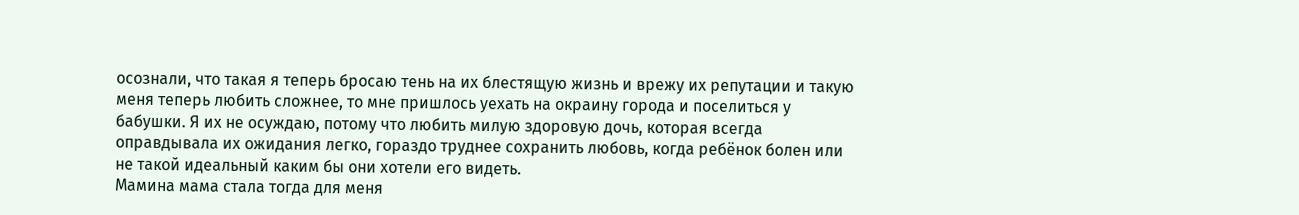осознали, что такая я теперь бросаю тень на их блестящую жизнь и врежу их репутации и такую меня теперь любить сложнее, то мне пришлось уехать на окраину города и поселиться у бабушки. Я их не осуждаю, потому что любить милую здоровую дочь, которая всегда оправдывала их ожидания легко, гораздо труднее сохранить любовь, когда ребёнок болен или не такой идеальный каким бы они хотели его видеть.
Мамина мама стала тогда для меня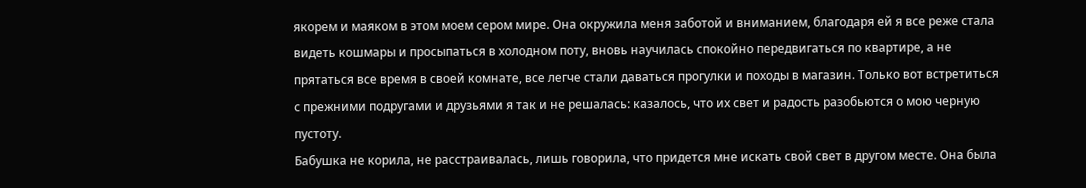якорем и маяком в этом моем сером мире. Она окружила меня заботой и вниманием, благодаря ей я все реже стала видеть кошмары и просыпаться в холодном поту, вновь научилась спокойно передвигаться по квартире, а не прятаться все время в своей комнате, все легче стали даваться прогулки и походы в магазин. Только вот встретиться с прежними подругами и друзьями я так и не решалась: казалось, что их свет и радость разобьются о мою черную пустоту.
Бабушка не корила, не расстраивалась, лишь говорила, что придется мне искать свой свет в другом месте. Она была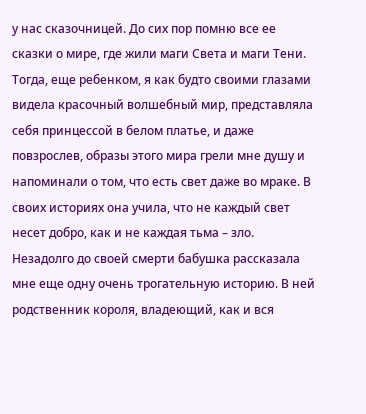у нас сказочницей. До сих пор помню все ее сказки о мире, где жили маги Света и маги Тени. Тогда, еще ребенком, я как будто своими глазами видела красочный волшебный мир, представляла себя принцессой в белом платье, и даже повзрослев, образы этого мира грели мне душу и напоминали о том, что есть свет даже во мраке. В своих историях она учила, что не каждый свет несет добро, как и не каждая тьма – зло.
Незадолго до своей смерти бабушка рассказала мне еще одну очень трогательную историю. В ней родственник короля, владеющий, как и вся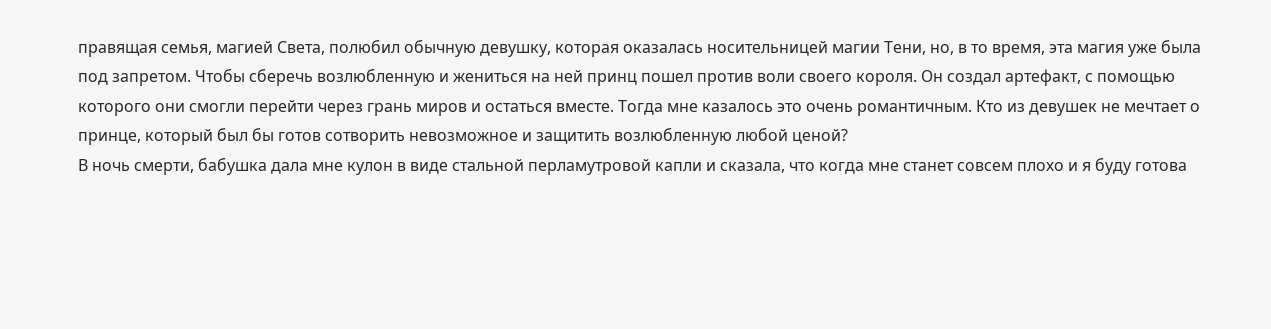правящая семья, магией Света, полюбил обычную девушку, которая оказалась носительницей магии Тени, но, в то время, эта магия уже была под запретом. Чтобы сберечь возлюбленную и жениться на ней принц пошел против воли своего короля. Он создал артефакт, с помощью которого они смогли перейти через грань миров и остаться вместе. Тогда мне казалось это очень романтичным. Кто из девушек не мечтает о принце, который был бы готов сотворить невозможное и защитить возлюбленную любой ценой?
В ночь смерти, бабушка дала мне кулон в виде стальной перламутровой капли и сказала, что когда мне станет совсем плохо и я буду готова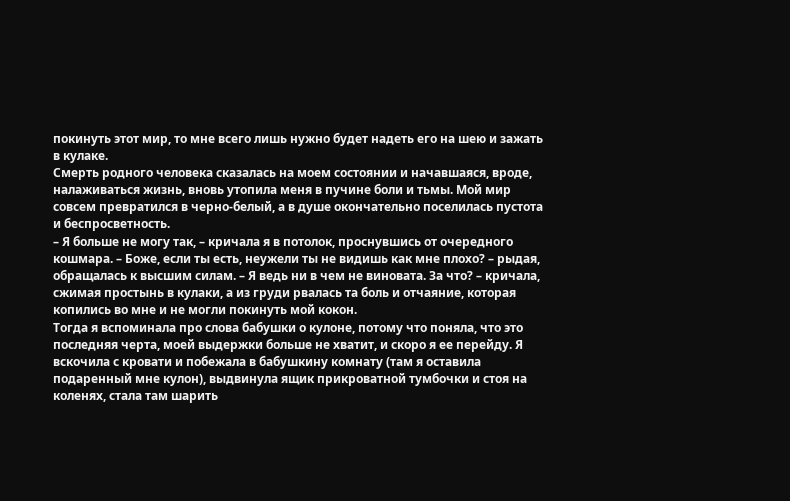покинуть этот мир, то мне всего лишь нужно будет надеть его на шею и зажать в кулаке.
Смерть родного человека сказалась на моем состоянии и начавшаяся, вроде, налаживаться жизнь, вновь утопила меня в пучине боли и тьмы. Мой мир совсем превратился в черно-белый, а в душе окончательно поселилась пустота и беспросветность.
– Я больше не могу так, – кричала я в потолок, проснувшись от очередного кошмара. – Боже, если ты есть, неужели ты не видишь как мне плохо? – рыдая, обращалась к высшим силам. – Я ведь ни в чем не виновата. За что? – кричала, сжимая простынь в кулаки, а из груди рвалась та боль и отчаяние, которая копились во мне и не могли покинуть мой кокон.
Тогда я вспоминала про слова бабушки о кулоне, потому что поняла, что это последняя черта, моей выдержки больше не хватит, и скоро я ее перейду. Я вскочила с кровати и побежала в бабушкину комнату (там я оставила подаренный мне кулон), выдвинула ящик прикроватной тумбочки и стоя на коленях, стала там шарить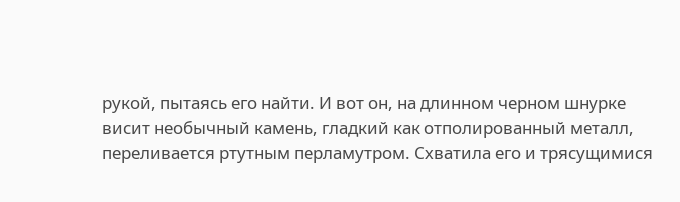рукой, пытаясь его найти. И вот он, на длинном черном шнурке висит необычный камень, гладкий как отполированный металл, переливается ртутным перламутром. Схватила его и трясущимися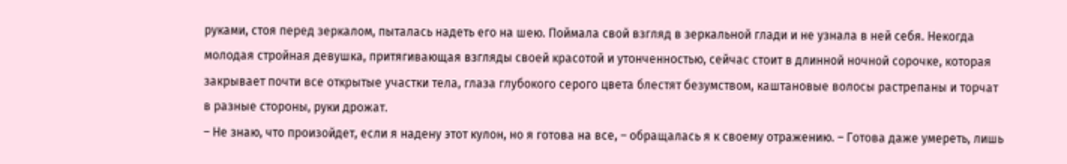руками, стоя перед зеркалом, пыталась надеть его на шею. Поймала свой взгляд в зеркальной глади и не узнала в ней себя. Некогда молодая стройная девушка, притягивающая взгляды своей красотой и утонченностью, сейчас стоит в длинной ночной сорочке, которая закрывает почти все открытые участки тела, глаза глубокого серого цвета блестят безумством, каштановые волосы растрепаны и торчат в разные стороны, руки дрожат.
– Не знаю, что произойдет, если я надену этот кулон, но я готова на все, – обращалась я к своему отражению. – Готова даже умереть, лишь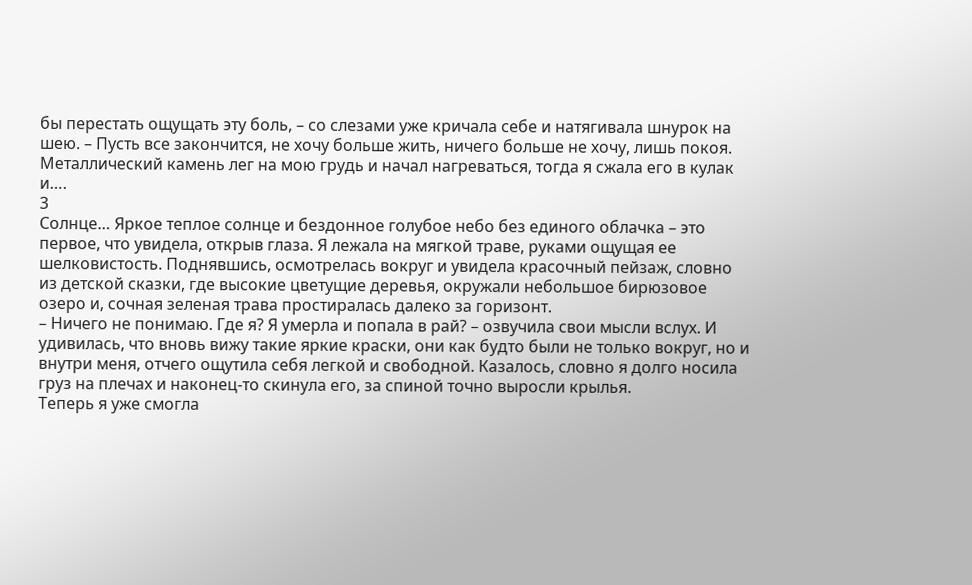бы перестать ощущать эту боль, – со слезами уже кричала себе и натягивала шнурок на шею. – Пусть все закончится, не хочу больше жить, ничего больше не хочу, лишь покоя.
Металлический камень лег на мою грудь и начал нагреваться, тогда я сжала его в кулак и….
3
Солнце… Яркое теплое солнце и бездонное голубое небо без единого облачка – это первое, что увидела, открыв глаза. Я лежала на мягкой траве, руками ощущая ее шелковистость. Поднявшись, осмотрелась вокруг и увидела красочный пейзаж, словно из детской сказки, где высокие цветущие деревья, окружали небольшое бирюзовое озеро и, сочная зеленая трава простиралась далеко за горизонт.
– Ничего не понимаю. Где я? Я умерла и попала в рай? – озвучила свои мысли вслух. И удивилась, что вновь вижу такие яркие краски, они как будто были не только вокруг, но и внутри меня, отчего ощутила себя легкой и свободной. Казалось, словно я долго носила груз на плечах и наконец-то скинула его, за спиной точно выросли крылья.
Теперь я уже смогла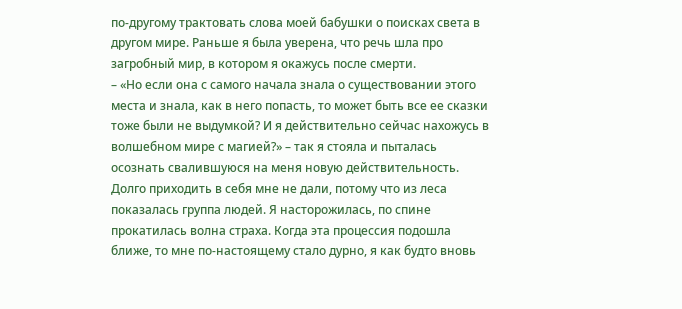по-другому трактовать слова моей бабушки о поисках света в другом мире. Раньше я была уверена, что речь шла про загробный мир, в котором я окажусь после смерти.
– «Но если она с самого начала знала о существовании этого места и знала, как в него попасть, то может быть все ее сказки тоже были не выдумкой? И я действительно сейчас нахожусь в волшебном мире с магией?» – так я стояла и пыталась осознать свалившуюся на меня новую действительность.
Долго приходить в себя мне не дали, потому что из леса показалась группа людей. Я насторожилась, по спине прокатилась волна страха. Когда эта процессия подошла ближе, то мне по-настоящему стало дурно, я как будто вновь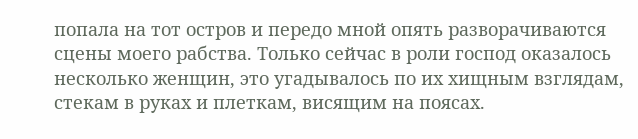попала на тот остров и передо мной опять разворачиваются сцены моего рабства. Только сейчас в роли господ оказалось несколько женщин, это угадывалось по их хищным взглядам, стекам в руках и плеткам, висящим на поясах.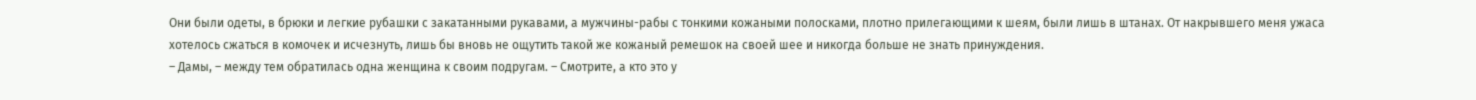Они были одеты, в брюки и легкие рубашки с закатанными рукавами, а мужчины-рабы с тонкими кожаными полосками, плотно прилегающими к шеям, были лишь в штанах. От накрывшего меня ужаса хотелось сжаться в комочек и исчезнуть, лишь бы вновь не ощутить такой же кожаный ремешок на своей шее и никогда больше не знать принуждения.
– Дамы, – между тем обратилась одна женщина к своим подругам. – Смотрите, а кто это у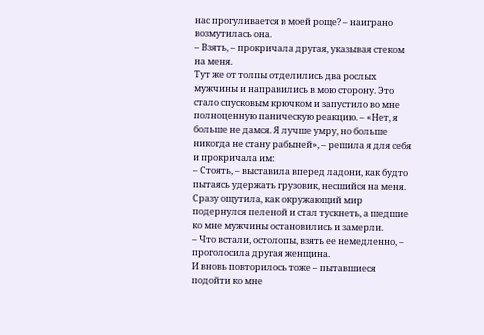нас прогуливается в моей роще? – наиграно возмутилась она.
– Взять, – прокричала другая, указывая стеком на меня.
Тут же от толпы отделились два рослых мужчины и направились в мою сторону. Это стало спусковым крючком и запустило во мне полноценную паническую реакцию. – «Нет, я больше не дамся. Я лучше умру, но больше никогда не стану рабыней», – решила я для себя и прокричала им:
– Стоять, – выставила вперед ладони, как будто пытаясь удержать грузовик, несшийся на меня. Сразу ощутила, как окружающий мир подернулся пеленой и стал тускнеть, а шедшие ко мне мужчины остановились и замерли.
– Что встали, остолопы, взять ее немедленно, – проголосила другая женщина.
И вновь повторилось тоже – пытавшиеся подойти ко мне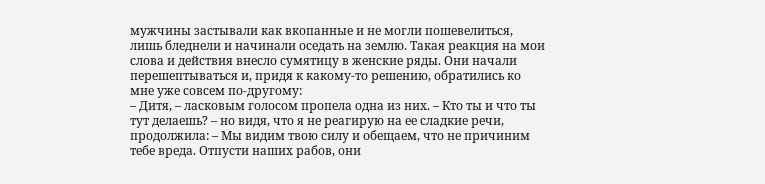мужчины застывали как вкопанные и не могли пошевелиться, лишь бледнели и начинали оседать на землю. Такая реакция на мои слова и действия внесло сумятицу в женские ряды. Они начали перешептываться и, придя к какому-то решению, обратились ко мне уже совсем по-другому:
– Дитя, – ласковым голосом пропела одна из них. – Кто ты и что ты тут делаешь? – но видя, что я не реагирую на ее сладкие речи, продолжила: – Мы видим твою силу и обещаем, что не причиним тебе вреда. Отпусти наших рабов, они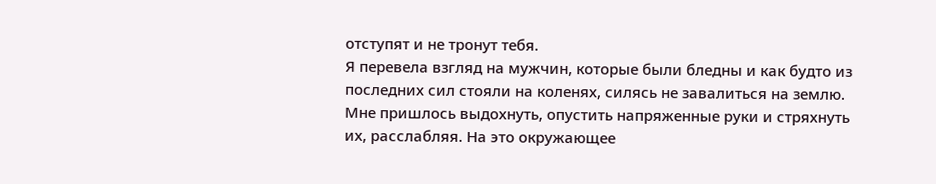отступят и не тронут тебя.
Я перевела взгляд на мужчин, которые были бледны и как будто из последних сил стояли на коленях, силясь не завалиться на землю. Мне пришлось выдохнуть, опустить напряженные руки и стряхнуть их, расслабляя. На это окружающее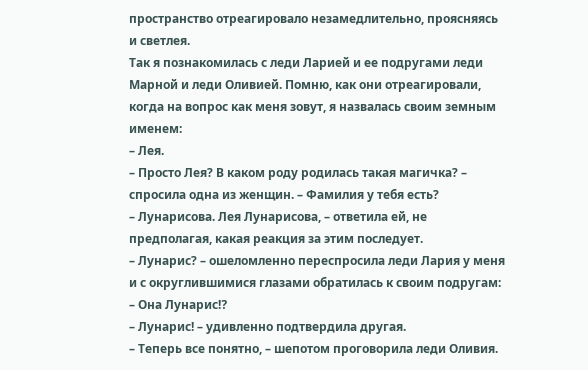пространство отреагировало незамедлительно, проясняясь и светлея.
Так я познакомилась с леди Ларией и ее подругами леди Марной и леди Оливией. Помню, как они отреагировали, когда на вопрос как меня зовут, я назвалась своим земным именем:
– Лея.
– Просто Лея? В каком роду родилась такая магичка? – спросила одна из женщин. – Фамилия у тебя есть?
– Лунарисова. Лея Лунарисова, – ответила ей, не предполагая, какая реакция за этим последует.
– Лунарис? – ошеломленно переспросила леди Лария у меня и с округлившимися глазами обратилась к своим подругам:
– Она Лунарис⁉
– Лунарис! – удивленно подтвердила другая.
– Теперь все понятно, – шепотом проговорила леди Оливия.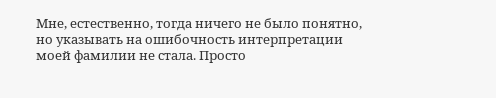Мне, естественно, тогда ничего не было понятно, но указывать на ошибочность интерпретации моей фамилии не стала. Просто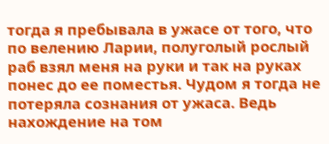тогда я пребывала в ужасе от того, что по велению Ларии, полуголый рослый раб взял меня на руки и так на руках понес до ее поместья. Чудом я тогда не потеряла сознания от ужаса. Ведь нахождение на том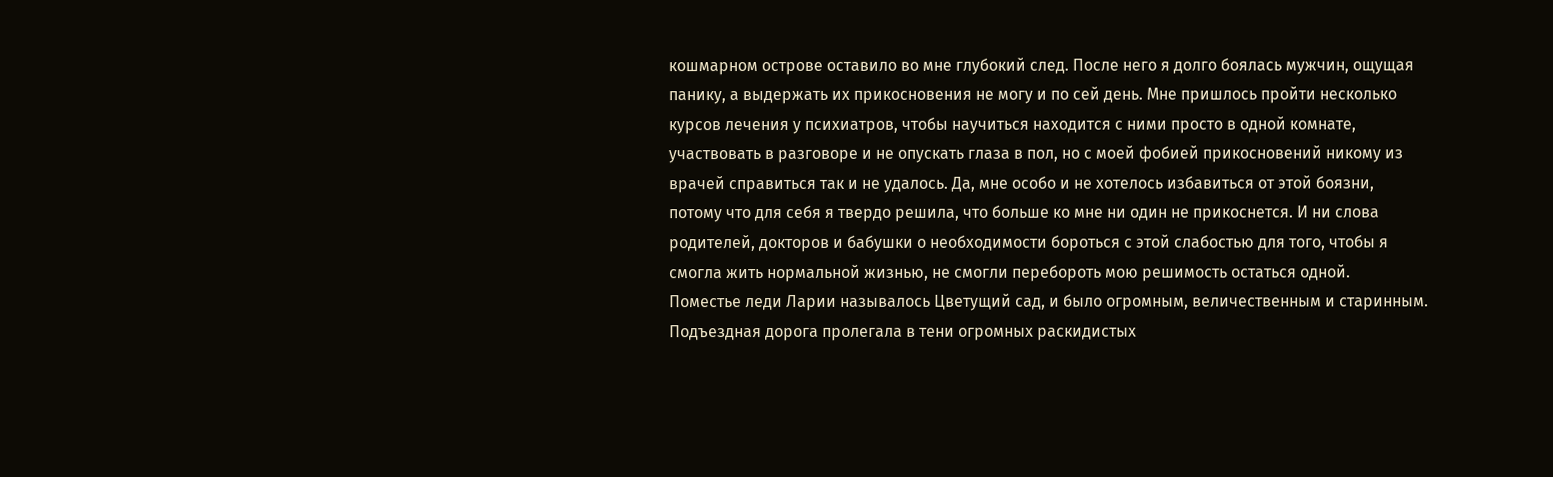кошмарном острове оставило во мне глубокий след. После него я долго боялась мужчин, ощущая панику, а выдержать их прикосновения не могу и по сей день. Мне пришлось пройти несколько курсов лечения у психиатров, чтобы научиться находится с ними просто в одной комнате, участвовать в разговоре и не опускать глаза в пол, но с моей фобией прикосновений никому из врачей справиться так и не удалось. Да, мне особо и не хотелось избавиться от этой боязни, потому что для себя я твердо решила, что больше ко мне ни один не прикоснется. И ни слова родителей, докторов и бабушки о необходимости бороться с этой слабостью для того, чтобы я смогла жить нормальной жизнью, не смогли перебороть мою решимость остаться одной.
Поместье леди Ларии называлось Цветущий сад, и было огромным, величественным и старинным. Подъездная дорога пролегала в тени огромных раскидистых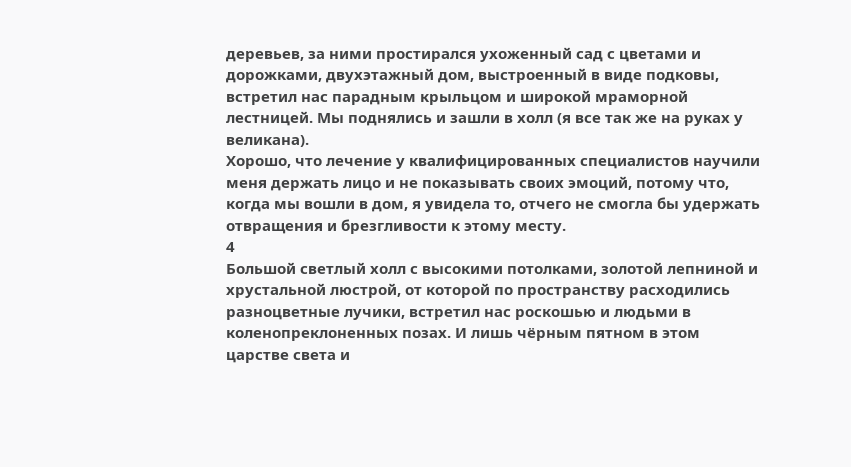деревьев, за ними простирался ухоженный сад с цветами и дорожками, двухэтажный дом, выстроенный в виде подковы, встретил нас парадным крыльцом и широкой мраморной лестницей. Мы поднялись и зашли в холл (я все так же на руках у великана).
Хорошо, что лечение у квалифицированных специалистов научили меня держать лицо и не показывать своих эмоций, потому что, когда мы вошли в дом, я увидела то, отчего не смогла бы удержать отвращения и брезгливости к этому месту.
4
Большой светлый холл с высокими потолками, золотой лепниной и хрустальной люстрой, от которой по пространству расходились разноцветные лучики, встретил нас роскошью и людьми в коленопреклоненных позах. И лишь чёрным пятном в этом царстве света и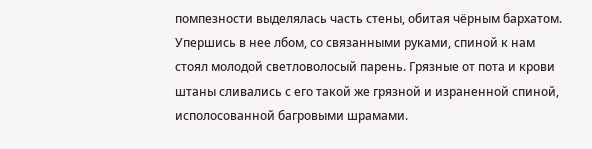помпезности выделялась часть стены, обитая чёрным бархатом. Упершись в нее лбом, со связанными руками, спиной к нам стоял молодой светловолосый парень. Грязные от пота и крови штаны сливались с его такой же грязной и израненной спиной, исполосованной багровыми шрамами.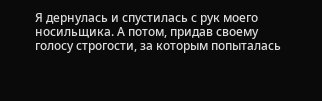Я дернулась и спустилась с рук моего носильщика. А потом, придав своему голосу строгости, за которым попыталась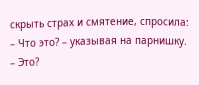скрыть страх и смятение, спросила:
– Что это? – указывая на парнишку.
– Это?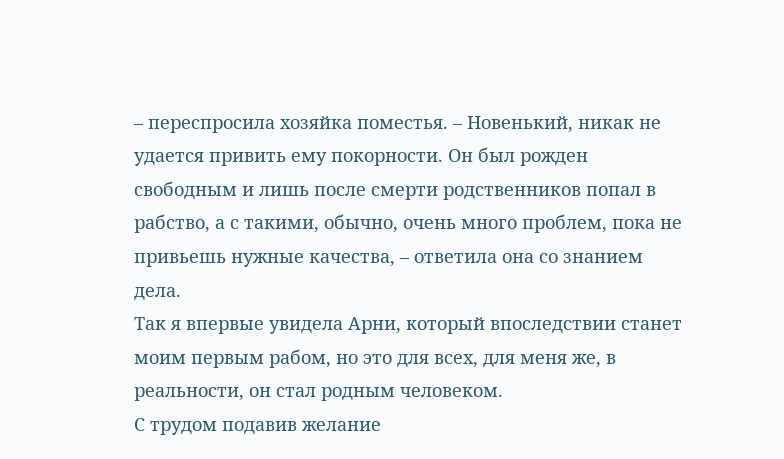– переспросила хозяйка поместья. – Новенький, никак не удается привить ему покорности. Он был рожден свободным и лишь после смерти родственников попал в рабство, а с такими, обычно, очень много проблем, пока не привьешь нужные качества, – ответила она со знанием дела.
Так я впервые увидела Арни, который впоследствии станет моим первым рабом, но это для всех, для меня же, в реальности, он стал родным человеком.
С трудом подавив желание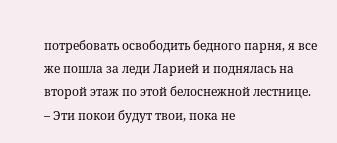потребовать освободить бедного парня, я все же пошла за леди Ларией и поднялась на второй этаж по этой белоснежной лестнице.
– Эти покои будут твои, пока не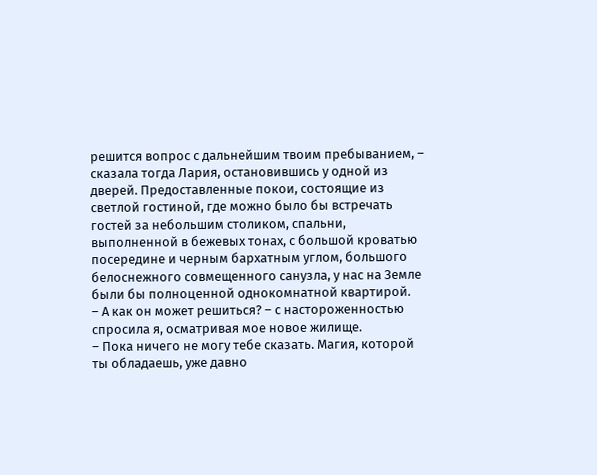решится вопрос с дальнейшим твоим пребыванием, – сказала тогда Лария, остановившись у одной из дверей. Предоставленные покои, состоящие из светлой гостиной, где можно было бы встречать гостей за небольшим столиком, спальни, выполненной в бежевых тонах, с большой кроватью посередине и черным бархатным углом, большого белоснежного совмещенного санузла, у нас на Земле были бы полноценной однокомнатной квартирой.
– А как он может решиться? – с настороженностью спросила я, осматривая мое новое жилище.
– Пока ничего не могу тебе сказать. Магия, которой ты обладаешь, уже давно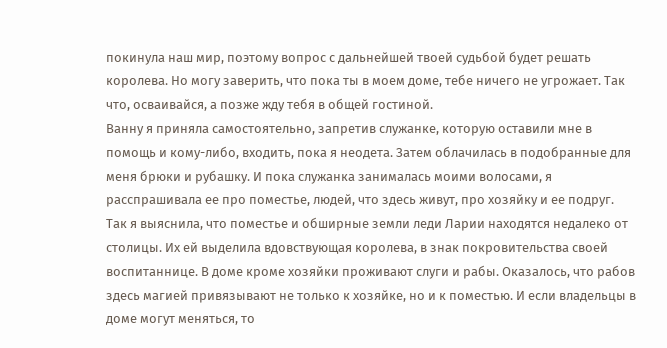покинула наш мир, поэтому вопрос с дальнейшей твоей судьбой будет решать королева. Но могу заверить, что пока ты в моем доме, тебе ничего не угрожает. Так что, осваивайся, а позже жду тебя в общей гостиной.
Ванну я приняла самостоятельно, запретив служанке, которую оставили мне в помощь и кому-либо, входить, пока я неодета. Затем облачилась в подобранные для меня брюки и рубашку. И пока служанка занималась моими волосами, я расспрашивала ее про поместье, людей, что здесь живут, про хозяйку и ее подруг.
Так я выяснила, что поместье и обширные земли леди Ларии находятся недалеко от столицы. Их ей выделила вдовствующая королева, в знак покровительства своей воспитаннице. В доме кроме хозяйки проживают слуги и рабы. Оказалось, что рабов здесь магией привязывают не только к хозяйке, но и к поместью. И если владельцы в доме могут меняться, то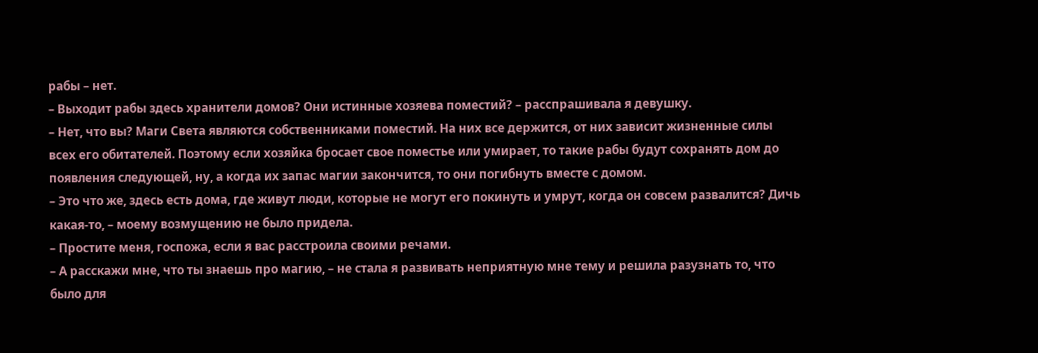рабы – нет.
– Выходит рабы здесь хранители домов? Они истинные хозяева поместий? – расспрашивала я девушку.
– Нет, что вы? Маги Света являются собственниками поместий. На них все держится, от них зависит жизненные силы всех его обитателей. Поэтому если хозяйка бросает свое поместье или умирает, то такие рабы будут сохранять дом до появления следующей, ну, а когда их запас магии закончится, то они погибнуть вместе с домом.
– Это что же, здесь есть дома, где живут люди, которые не могут его покинуть и умрут, когда он совсем развалится? Дичь какая-то, – моему возмущению не было придела.
– Простите меня, госпожа, если я вас расстроила своими речами.
– А расскажи мне, что ты знаешь про магию, – не стала я развивать неприятную мне тему и решила разузнать то, что было для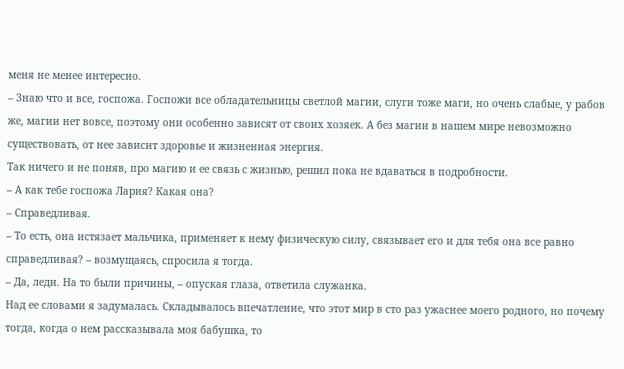меня не менее интересно.
– Знаю что и все, госпожа. Госпожи все обладательницы светлой магии, слуги тоже маги, но очень слабые, у рабов же, магии нет вовсе, поэтому они особенно зависят от своих хозяек. А без магии в нашем мире невозможно существовать, от нее зависит здоровье и жизненная энергия.
Так ничего и не поняв, про магию и ее связь с жизнью, решил пока не вдаваться в подробности.
– А как тебе госпожа Лария? Какая она?
– Справедливая.
– То есть, она истязает мальчика, применяет к нему физическую силу, связывает его и для тебя она все равно справедливая? – возмущаясь, спросила я тогда.
– Да, леди. На то были причины, – опуская глаза, ответила служанка.
Над ее словами я задумалась. Складывалось впечатление, что этот мир в сто раз ужаснее моего родного, но почему тогда, когда о нем рассказывала моя бабушка, то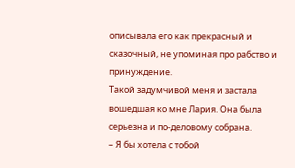описывала его как прекрасный и сказочный, не упоминая про рабство и принуждение.
Такой задумчивой меня и застала вошедшая ко мне Лария. Она была серьезна и по-деловому собрана.
– Я бы хотела с тобой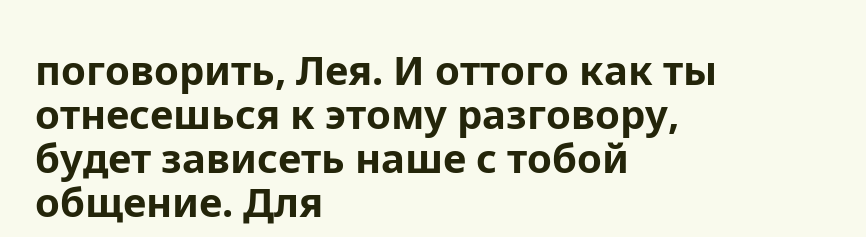поговорить, Лея. И оттого как ты отнесешься к этому разговору, будет зависеть наше с тобой общение. Для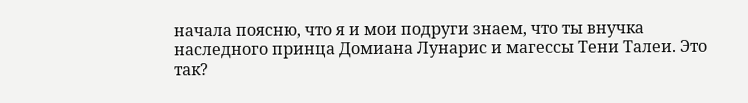начала поясню, что я и мои подруги знаем, что ты внучка наследного принца Домиана Лунарис и магессы Тени Талеи. Это так?